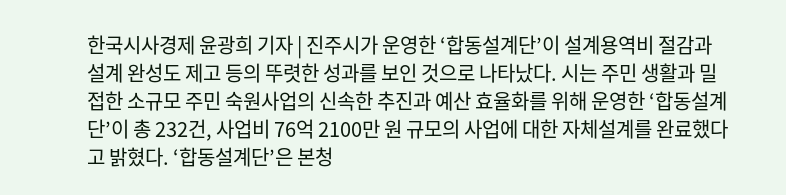한국시사경제 윤광희 기자 | 진주시가 운영한 ‘합동설계단’이 설계용역비 절감과 설계 완성도 제고 등의 뚜렷한 성과를 보인 것으로 나타났다. 시는 주민 생활과 밀접한 소규모 주민 숙원사업의 신속한 추진과 예산 효율화를 위해 운영한 ‘합동설계단’이 총 232건, 사업비 76억 2100만 원 규모의 사업에 대한 자체설계를 완료했다고 밝혔다. ‘합동설계단’은 본청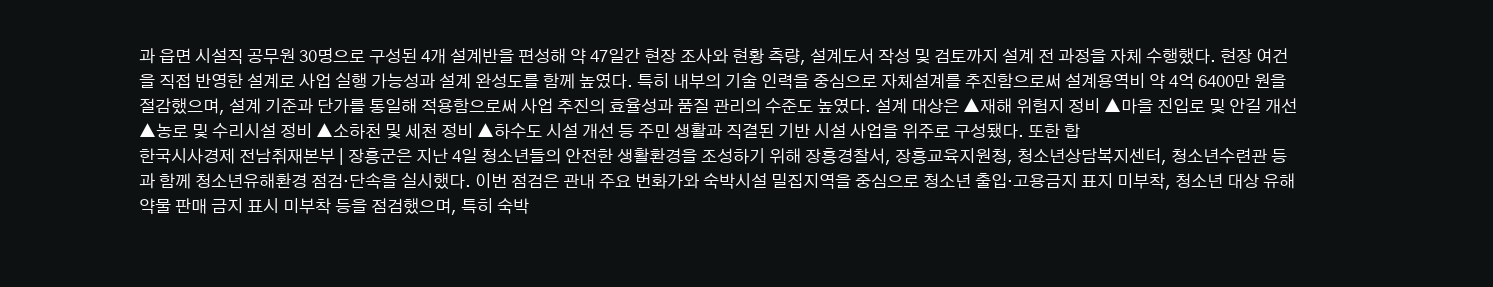과 읍면 시설직 공무원 30명으로 구성된 4개 설계반을 편성해 약 47일간 현장 조사와 현황 측량, 설계도서 작성 및 검토까지 설계 전 과정을 자체 수행했다. 현장 여건을 직접 반영한 설계로 사업 실행 가능성과 설계 완성도를 함께 높였다. 특히 내부의 기술 인력을 중심으로 자체설계를 추진함으로써 설계용역비 약 4억 6400만 원을 절감했으며, 설계 기준과 단가를 통일해 적용함으로써 사업 추진의 효율성과 품질 관리의 수준도 높였다. 설계 대상은 ▲재해 위험지 정비 ▲마을 진입로 및 안길 개선 ▲농로 및 수리시설 정비 ▲소하천 및 세천 정비 ▲하수도 시설 개선 등 주민 생활과 직결된 기반 시설 사업을 위주로 구성됐다. 또한 합
한국시사경제 전남취재본부 | 장흥군은 지난 4일 청소년들의 안전한 생활환경을 조성하기 위해 장흥경찰서, 장흥교육지원청, 청소년상담복지센터, 청소년수련관 등과 함께 청소년유해환경 점검·단속을 실시했다. 이번 점검은 관내 주요 번화가와 숙박시설 밀집지역을 중심으로 청소년 출입·고용금지 표지 미부착, 청소년 대상 유해약물 판매 금지 표시 미부착 등을 점검했으며, 특히 숙박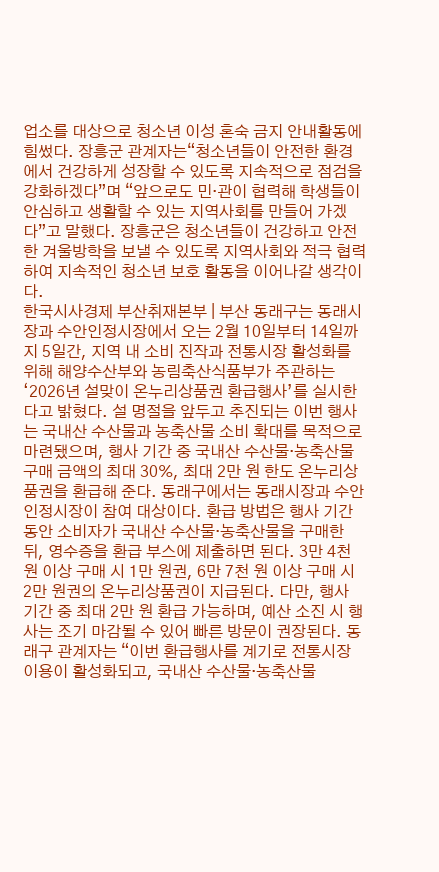업소를 대상으로 청소년 이성 혼숙 금지 안내활동에 힘썼다. 장흥군 관계자는“청소년들이 안전한 환경에서 건강하게 성장할 수 있도록 지속적으로 점검을 강화하겠다”며 “앞으로도 민·관이 협력해 학생들이 안심하고 생활할 수 있는 지역사회를 만들어 가겠다”고 말했다. 장흥군은 청소년들이 건강하고 안전한 겨울방학을 보낼 수 있도록 지역사회와 적극 협력하여 지속적인 청소년 보호 활동을 이어나갈 생각이다.
한국시사경제 부산취재본부 | 부산 동래구는 동래시장과 수안인정시장에서 오는 2월 10일부터 14일까지 5일간, 지역 내 소비 진작과 전통시장 활성화를 위해 해양수산부와 농림축산식품부가 주관하는 ‘2026년 설맞이 온누리상품권 환급행사’를 실시한다고 밝혔다. 설 명절을 앞두고 추진되는 이번 행사는 국내산 수산물과 농축산물 소비 확대를 목적으로 마련됐으며, 행사 기간 중 국내산 수산물·농축산물 구매 금액의 최대 30%, 최대 2만 원 한도 온누리상품권을 환급해 준다. 동래구에서는 동래시장과 수안인정시장이 참여 대상이다. 환급 방법은 행사 기간 동안 소비자가 국내산 수산물·농축산물을 구매한 뒤, 영수증을 환급 부스에 제출하면 된다. 3만 4천 원 이상 구매 시 1만 원권, 6만 7천 원 이상 구매 시 2만 원권의 온누리상품권이 지급된다. 다만, 행사 기간 중 최대 2만 원 환급 가능하며, 예산 소진 시 행사는 조기 마감될 수 있어 빠른 방문이 권장된다. 동래구 관계자는 “이번 환급행사를 계기로 전통시장 이용이 활성화되고, 국내산 수산물·농축산물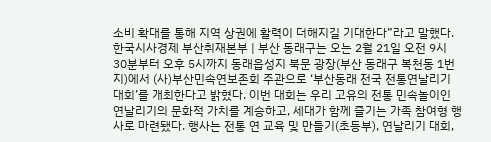소비 확대를 통해 지역 상권에 활력이 더해지길 기대한다”라고 말했다.
한국시사경제 부산취재본부 | 부산 동래구는 오는 2월 21일 오전 9시 30분부터 오후 5시까지 동래읍성지 북문 광장(부산 동래구 복천동 1번지)에서 (사)부산민속연보존회 주관으로 ‘부산동래 전국 전통연날리기 대회’를 개최한다고 밝혔다. 이번 대회는 우리 고유의 전통 민속놀이인 연날리기의 문화적 가치를 계승하고, 세대가 함께 즐기는 가족 참여형 행사로 마련됐다. 행사는 전통 연 교육 및 만들기(초등부), 연날리기 대회,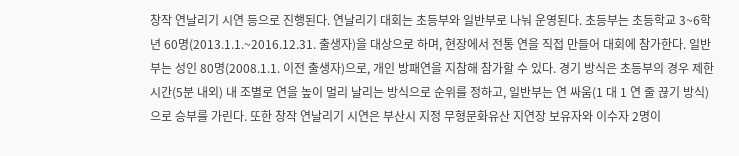창작 연날리기 시연 등으로 진행된다. 연날리기 대회는 초등부와 일반부로 나눠 운영된다. 초등부는 초등학교 3~6학년 60명(2013.1.1.~2016.12.31. 출생자)을 대상으로 하며, 현장에서 전통 연을 직접 만들어 대회에 참가한다. 일반부는 성인 80명(2008.1.1. 이전 출생자)으로, 개인 방패연을 지참해 참가할 수 있다. 경기 방식은 초등부의 경우 제한 시간(5분 내외) 내 조별로 연을 높이 멀리 날리는 방식으로 순위를 정하고, 일반부는 연 싸움(1 대 1 연 줄 끊기 방식)으로 승부를 가린다. 또한 창작 연날리기 시연은 부산시 지정 무형문화유산 지연장 보유자와 이수자 2명이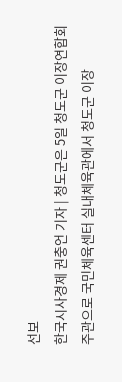선보
한국시사경제 권충언 기자 | 청도군은 5일 청도군 이장연합회 주관으로 국민체육센터 실내체육관에서 청도군 이장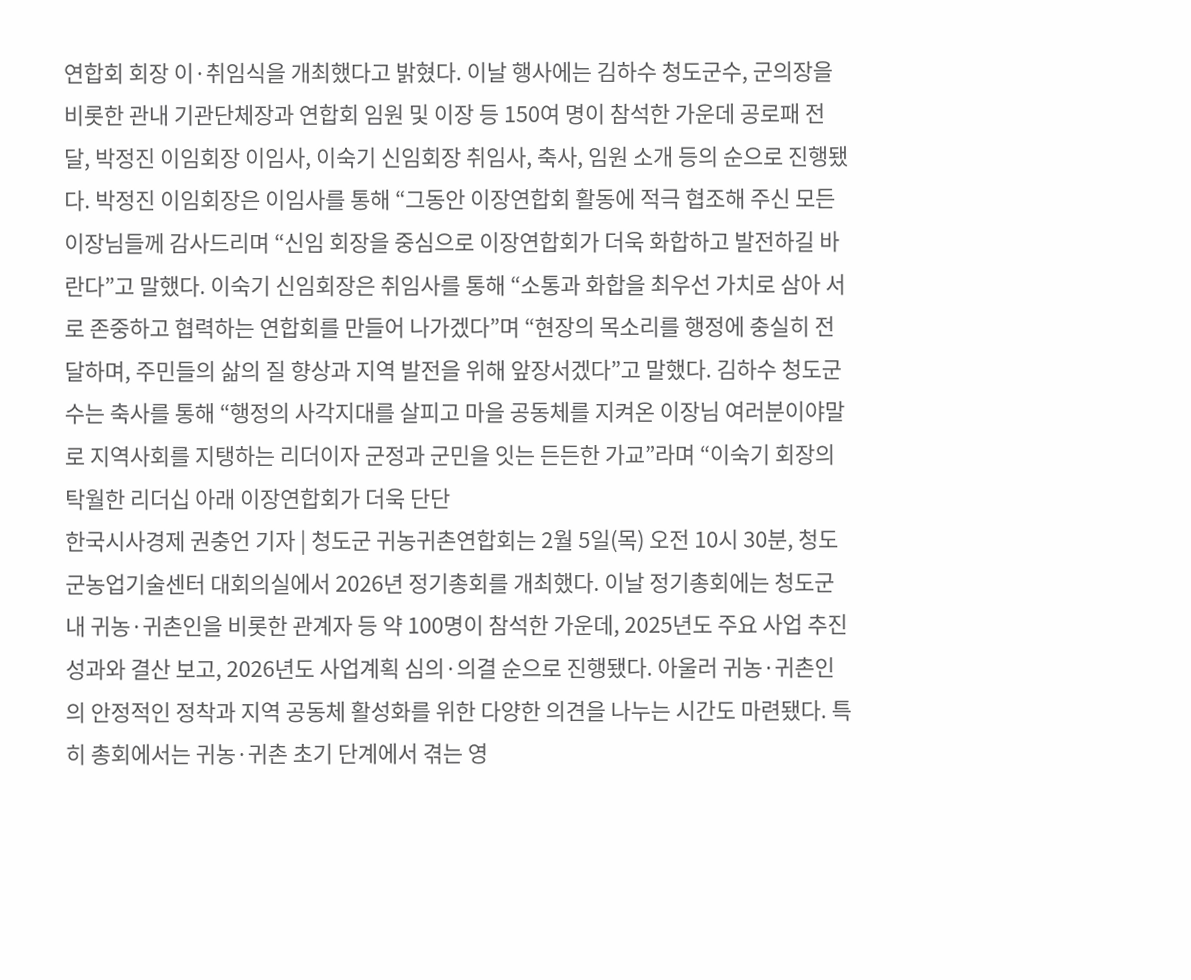연합회 회장 이·취임식을 개최했다고 밝혔다. 이날 행사에는 김하수 청도군수, 군의장을 비롯한 관내 기관단체장과 연합회 임원 및 이장 등 150여 명이 참석한 가운데 공로패 전달, 박정진 이임회장 이임사, 이숙기 신임회장 취임사, 축사, 임원 소개 등의 순으로 진행됐다. 박정진 이임회장은 이임사를 통해 “그동안 이장연합회 활동에 적극 협조해 주신 모든 이장님들께 감사드리며 “신임 회장을 중심으로 이장연합회가 더욱 화합하고 발전하길 바란다”고 말했다. 이숙기 신임회장은 취임사를 통해 “소통과 화합을 최우선 가치로 삼아 서로 존중하고 협력하는 연합회를 만들어 나가겠다”며 “현장의 목소리를 행정에 충실히 전달하며, 주민들의 삶의 질 향상과 지역 발전을 위해 앞장서겠다”고 말했다. 김하수 청도군수는 축사를 통해 “행정의 사각지대를 살피고 마을 공동체를 지켜온 이장님 여러분이야말로 지역사회를 지탱하는 리더이자 군정과 군민을 잇는 든든한 가교”라며 “이숙기 회장의 탁월한 리더십 아래 이장연합회가 더욱 단단
한국시사경제 권충언 기자 | 청도군 귀농귀촌연합회는 2월 5일(목) 오전 10시 30분, 청도군농업기술센터 대회의실에서 2026년 정기총회를 개최했다. 이날 정기총회에는 청도군 내 귀농·귀촌인을 비롯한 관계자 등 약 100명이 참석한 가운데, 2025년도 주요 사업 추진 성과와 결산 보고, 2026년도 사업계획 심의·의결 순으로 진행됐다. 아울러 귀농·귀촌인의 안정적인 정착과 지역 공동체 활성화를 위한 다양한 의견을 나누는 시간도 마련됐다. 특히 총회에서는 귀농·귀촌 초기 단계에서 겪는 영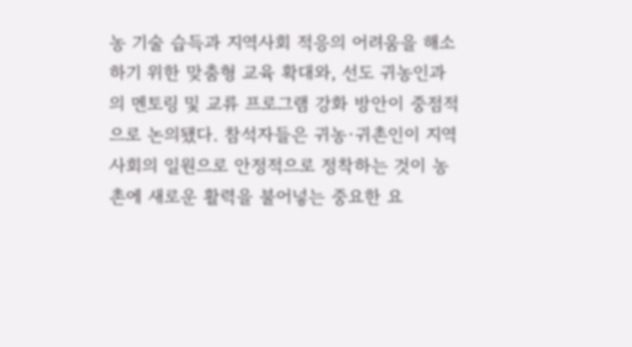농 기술 습득과 지역사회 적응의 어려움을 해소하기 위한 맞춤형 교육 확대와, 선도 귀농인과의 멘토링 및 교류 프로그램 강화 방안이 중점적으로 논의됐다. 참석자들은 귀농·귀촌인이 지역사회의 일원으로 안정적으로 정착하는 것이 농촌에 새로운 활력을 불어넣는 중요한 요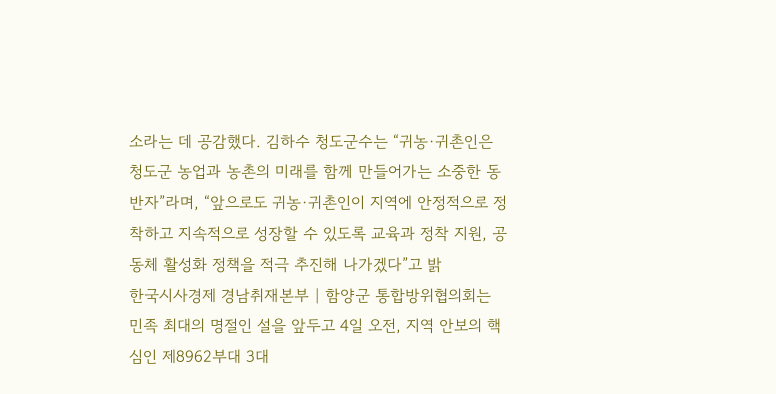소라는 데 공감했다. 김하수 청도군수는 “귀농·귀촌인은 청도군 농업과 농촌의 미래를 함께 만들어가는 소중한 동반자”라며, “앞으로도 귀농·귀촌인이 지역에 안정적으로 정착하고 지속적으로 성장할 수 있도록 교육과 정착 지원, 공동체 활성화 정책을 적극 추진해 나가겠다”고 밝
한국시사경제 경남취재본부 | 함양군 통합방위협의회는 민족 최대의 명절인 설을 앞두고 4일 오전, 지역 안보의 핵심인 제8962부대 3대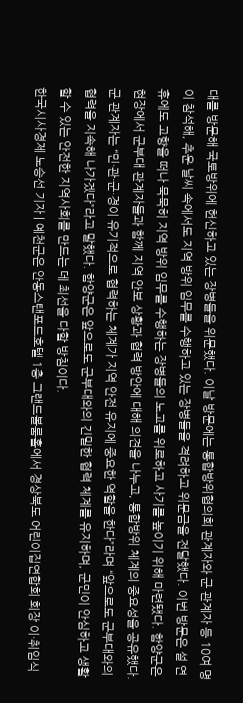대를 방문해 국토방위에 헌신하고 있는 장병들을 위문했다. 이날 방문에는 통합방위협의회 관계자와 군 관계자 등 10여 명이 참석해, 추운 날씨 속에서도 지역 방위 임무를 수행하고 있는 장병들을 격려하고 위문금을 전달했다. 이번 방문은 설 연휴에도 고향을 떠나 묵묵히 지역 방위 임무를 수행하는 장병들의 노고를 위로하고 사기를 높이기 위해 마련됐다. 함양군은 현장에서 군부대 관계자들과 함께 지역 안보 상황과 협력 방안에 대해 의견을 나누고, 통합방위 체계의 중요성을 공유했다. 군 관계자는 “민·관·군·경이 유기적으로 협력하는 체계가 지역 안전 유지에 중요한 역할을 한다”라며 “앞으로도 군부대와의 협력을 지속해 나가겠다”라고 말했다. 함양군은 앞으로도 군부대와의 긴밀한 협력 체계를 유지하며, 군민이 안심하고 생활할 수 있는 안전한 지역사회를 만드는 데 최선을 다할 방침이다.
한국시사경제 노승선 기자 | 예천군은 안동스탠포드호텔 1층 그랜드볼룸홀에서 경상북도 어린이집연합회 회장 이·취임식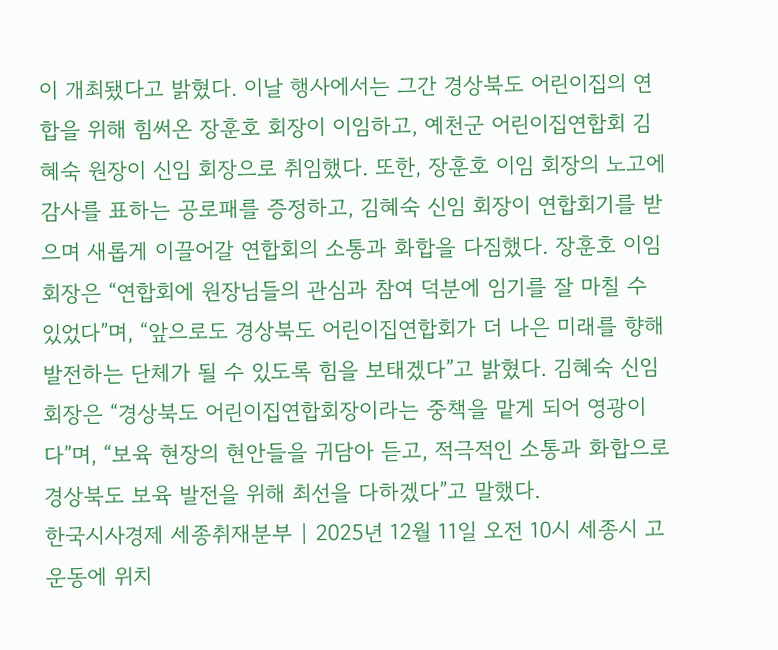이 개최됐다고 밝혔다. 이날 행사에서는 그간 경상북도 어린이집의 연합을 위해 힘써온 장훈호 회장이 이임하고, 예천군 어린이집연합회 김혜숙 원장이 신임 회장으로 취임했다. 또한, 장훈호 이임 회장의 노고에 감사를 표하는 공로패를 증정하고, 김혜숙 신임 회장이 연합회기를 받으며 새롭게 이끌어갈 연합회의 소통과 화합을 다짐했다. 장훈호 이임 회장은 “연합회에 원장님들의 관심과 참여 덕분에 임기를 잘 마칠 수 있었다”며, “앞으로도 경상북도 어린이집연합회가 더 나은 미래를 향해 발전하는 단체가 될 수 있도록 힘을 보태겠다”고 밝혔다. 김혜숙 신임 회장은 “경상북도 어린이집연합회장이라는 중책을 맡게 되어 영광이다”며, “보육 현장의 현안들을 귀담아 듣고, 적극적인 소통과 화합으로 경상북도 보육 발전을 위해 최선을 다하겠다”고 말했다.
한국시사경제 세종취재분부 | 2025년 12월 11일 오전 10시 세종시 고운동에 위치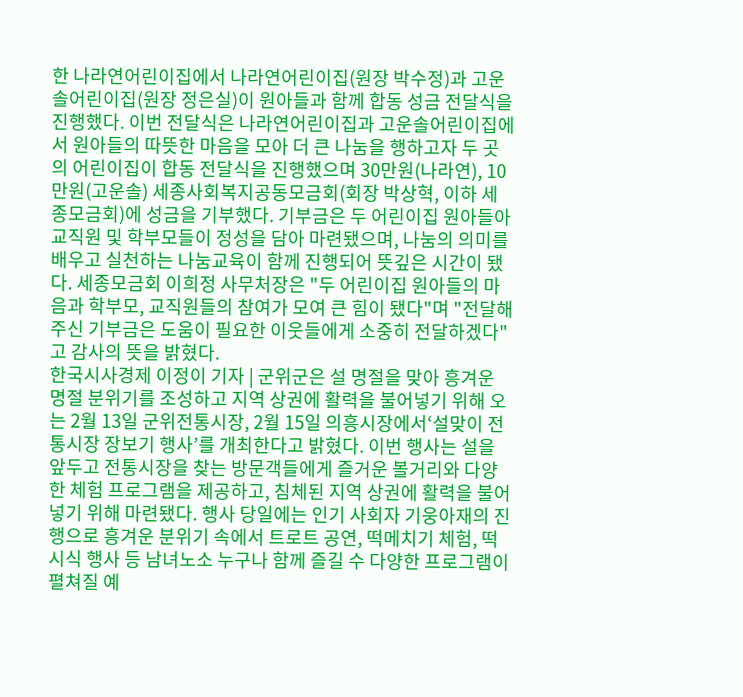한 나라연어린이집에서 나라연어린이집(원장 박수정)과 고운솔어린이집(원장 정은실)이 원아들과 함께 합동 성금 전달식을 진행했다. 이번 전달식은 나라연어린이집과 고운솔어린이집에서 원아들의 따뜻한 마음을 모아 더 큰 나눔을 행하고자 두 곳의 어린이집이 합동 전달식을 진행했으며 30만원(나라연), 10만원(고운솔) 세종사회복지공동모금회(회장 박상혁, 이하 세종모금회)에 성금을 기부했다. 기부금은 두 어린이집 원아들아 교직원 및 학부모들이 정성을 담아 마련됐으며, 나눔의 의미를 배우고 실천하는 나눔교육이 함께 진행되어 뜻깊은 시간이 됐다. 세종모금회 이희정 사무처장은 "두 어린이집 원아들의 마음과 학부모, 교직원들의 참여가 모여 큰 힘이 됐다"며 "전달해 주신 기부금은 도움이 필요한 이웃들에게 소중히 전달하겠다"고 감사의 뜻을 밝혔다.
한국시사경제 이정이 기자 | 군위군은 설 명절을 맞아 흥겨운 명절 분위기를 조성하고 지역 상권에 활력을 불어넣기 위해 오는 2월 13일 군위전통시장, 2월 15일 의흥시장에서‘설맞이 전통시장 장보기 행사’를 개최한다고 밝혔다. 이번 행사는 설을 앞두고 전통시장을 찾는 방문객들에게 즐거운 볼거리와 다양한 체험 프로그램을 제공하고, 침체된 지역 상권에 활력을 불어넣기 위해 마련됐다. 행사 당일에는 인기 사회자 기웅아재의 진행으로 흥겨운 분위기 속에서 트로트 공연, 떡메치기 체험, 떡 시식 행사 등 남녀노소 누구나 함께 즐길 수 다양한 프로그램이 펼쳐질 예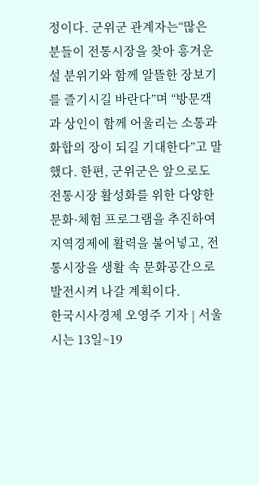정이다. 군위군 관계자는“많은 분들이 전통시장을 찾아 흥겨운 설 분위기와 함께 알뜰한 장보기를 즐기시길 바란다”며 “방문객과 상인이 함께 어울리는 소통과 화합의 장이 되길 기대한다”고 말했다. 한편, 군위군은 앞으로도 전통시장 활성화를 위한 다양한 문화·체험 프로그램을 추진하여 지역경제에 활력을 불어넣고, 전통시장을 생활 속 문화공간으로 발전시켜 나갈 계획이다.
한국시사경제 오영주 기자 | 서울시는 13일~19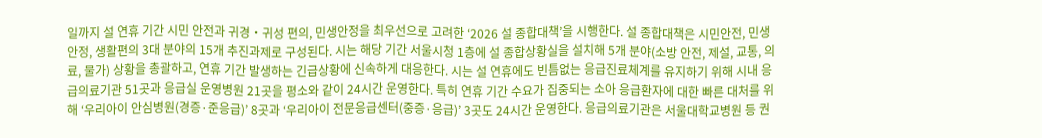일까지 설 연휴 기간 시민 안전과 귀경‧귀성 편의, 민생안정을 최우선으로 고려한 ‘2026 설 종합대책’을 시행한다. 설 종합대책은 시민안전, 민생안정, 생활편의 3대 분야의 15개 추진과제로 구성된다. 시는 해당 기간 서울시청 1층에 설 종합상황실을 설치해 5개 분야(소방 안전, 제설, 교통, 의료, 물가) 상황을 총괄하고, 연휴 기간 발생하는 긴급상황에 신속하게 대응한다. 시는 설 연휴에도 빈틈없는 응급진료체계를 유지하기 위해 시내 응급의료기관 51곳과 응급실 운영병원 21곳을 평소와 같이 24시간 운영한다. 특히 연휴 기간 수요가 집중되는 소아 응급환자에 대한 빠른 대처를 위해 ‘우리아이 안심병원(경증·준응급)’ 8곳과 ‘우리아이 전문응급센터(중증·응급)’ 3곳도 24시간 운영한다. 응급의료기관은 서울대학교병원 등 권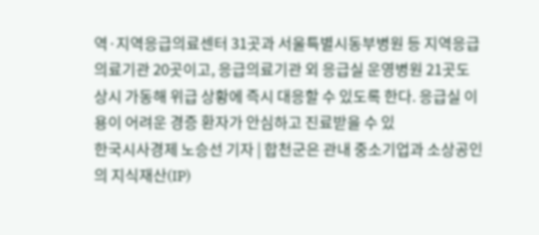역·지역응급의료센터 31곳과 서울특별시동부병원 등 지역응급의료기관 20곳이고, 응급의료기관 외 응급실 운영병원 21곳도 상시 가동해 위급 상황에 즉시 대응할 수 있도록 한다. 응급실 이용이 어려운 경증 환자가 안심하고 진료받을 수 있
한국시사경제 노승선 기자 | 합천군은 관내 중소기업과 소상공인의 지식재산(IP)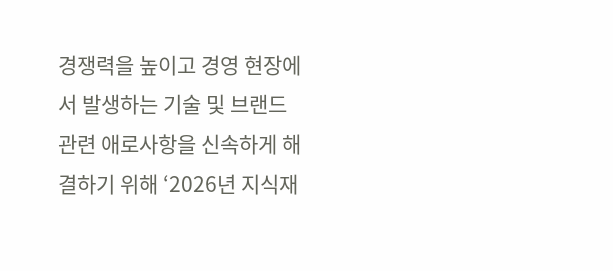경쟁력을 높이고 경영 현장에서 발생하는 기술 및 브랜드 관련 애로사항을 신속하게 해결하기 위해 ‘2026년 지식재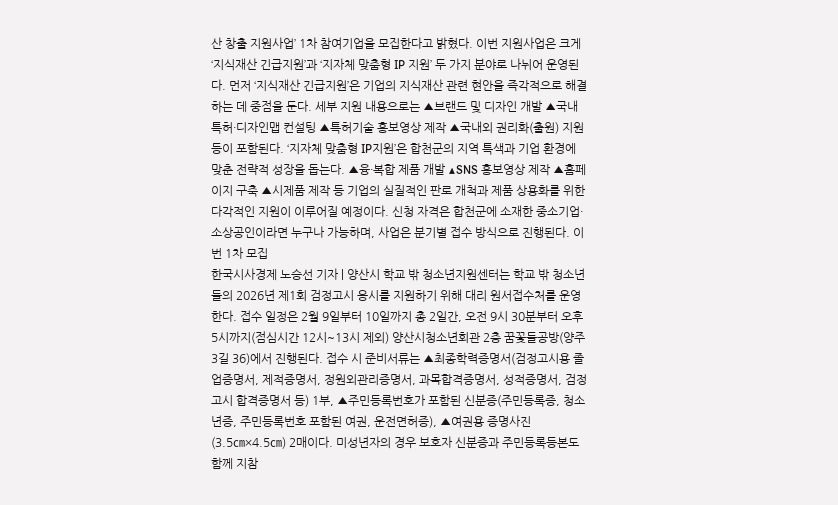산 창출 지원사업’ 1차 참여기업을 모집한다고 밝혔다. 이번 지원사업은 크게 ‘지식재산 긴급지원’과 ‘지자체 맞춤형 IP 지원’ 두 가지 분야로 나뉘어 운영된다. 먼저 ‘지식재산 긴급지원’은 기업의 지식재산 관련 현안을 즉각적으로 해결하는 데 중점을 둔다. 세부 지원 내용으로는 ▲브랜드 및 디자인 개발 ▲국내 특허·디자인맵 컨설팅 ▲특허기술 홍보영상 제작 ▲국내외 권리화(출원) 지원 등이 포함된다. ‘지자체 맞춤형 IP지원’은 합천군의 지역 특색과 기업 환경에 맞춘 전략적 성장을 돕는다. ▲융·복합 제품 개발 ▲SNS 홍보영상 제작 ▲홈페이지 구축 ▲시제품 제작 등 기업의 실질적인 판로 개척과 제품 상용화를 위한 다각적인 지원이 이루어질 예정이다. 신청 자격은 합천군에 소재한 중소기업·소상공인이라면 누구나 가능하며, 사업은 분기별 접수 방식으로 진행된다. 이번 1차 모집
한국시사경제 노승선 기자 | 양산시 학교 밖 청소년지원센터는 학교 밖 청소년들의 2026년 제1회 검정고시 응시를 지원하기 위해 대리 원서접수처를 운영한다. 접수 일정은 2월 9일부터 10일까지 총 2일간, 오전 9시 30분부터 오후 5시까지(점심시간 12시~13시 제외) 양산시청소년회관 2층 꿈꽃들공방(양주3길 36)에서 진행된다. 접수 시 준비서류는 ▲최종학력증명서(검정고시용 졸업증명서, 제적증명서, 정원외관리증명서, 과목합격증명서, 성적증명서, 검정고시 합격증명서 등) 1부, ▲주민등록번호가 포함된 신분증(주민등록증, 청소년증, 주민등록번호 포함된 여권, 운전면허증), ▲여권용 증명사진(3.5㎝×4.5㎝) 2매이다. 미성년자의 경우 보호자 신분증과 주민등록등본도 함께 지참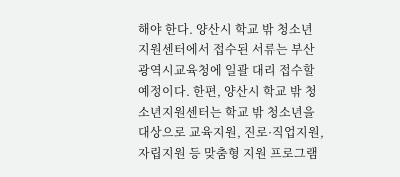해야 한다. 양산시 학교 밖 청소년 지원센터에서 접수된 서류는 부산광역시교육청에 일괄 대리 접수할 예정이다. 한편, 양산시 학교 밖 청소년지원센터는 학교 밖 청소년을 대상으로 교육지원, 진로·직업지원, 자립지원 등 맞춤형 지원 프로그램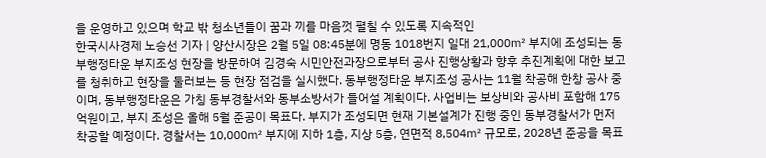을 운영하고 있으며 학교 밖 청소년들이 꿈과 끼를 마음껏 펼칠 수 있도록 지속적인
한국시사경제 노승선 기자 | 양산시장은 2월 5일 08:45분에 명동 1018번지 일대 21,000㎡ 부지에 조성되는 동부행정타운 부지조성 현장을 방문하여 김경숙 시민안전과장으로부터 공사 진행상황과 향후 추진계획에 대한 보고를 청취하고 현장을 둘러보는 등 현장 점검을 실시했다. 동부행정타운 부지조성 공사는 11월 착공해 한창 공사 중이며, 동부행정타운은 가칭 동부경찰서와 동부소방서가 들어설 계획이다. 사업비는 보상비와 공사비 포함해 175억원이고, 부지 조성은 올해 5월 준공이 목표다. 부지가 조성되면 현재 기본설계가 진행 중인 동부경찰서가 먼저 착공할 예정이다. 경찰서는 10,000㎡ 부지에 지하 1층, 지상 5층, 연면적 8,504㎡ 규모로, 2028년 준공을 목표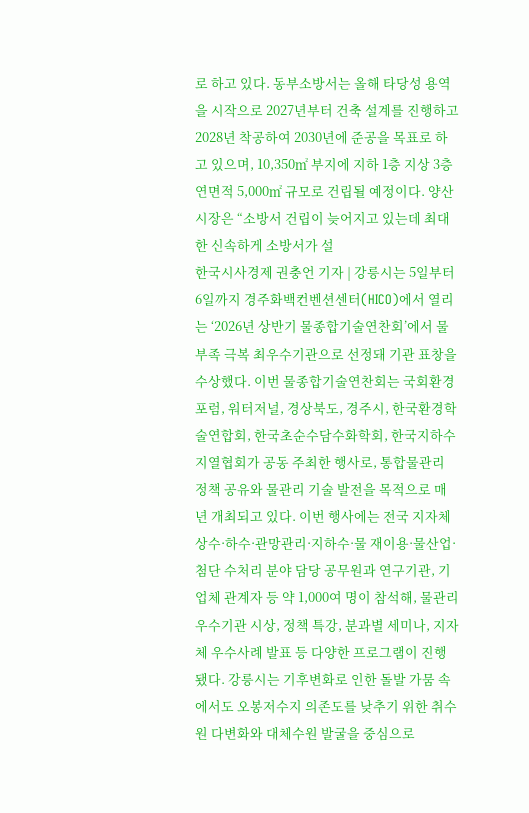로 하고 있다. 동부소방서는 올해 타당성 용역을 시작으로 2027년부터 건축 설계를 진행하고 2028년 착공하여 2030년에 준공을 목표로 하고 있으며, 10,350㎡ 부지에 지하 1층 지상 3층 연면적 5,000㎡ 규모로 건립될 예정이다. 양산시장은 “소방서 건립이 늦어지고 있는데 최대한 신속하게 소방서가 설
한국시사경제 권충언 기자 | 강릉시는 5일부터 6일까지 경주화백컨벤션센터(HICO)에서 열리는 ‘2026년 상반기 물종합기술연찬회’에서 물부족 극복 최우수기관으로 선정돼 기관 표창을 수상했다. 이번 물종합기술연찬회는 국회환경포럼, 워터저널, 경상북도, 경주시, 한국환경학술연합회, 한국초순수담수화학회, 한국지하수지열협회가 공동 주최한 행사로, 통합물관리 정책 공유와 물관리 기술 발전을 목적으로 매년 개최되고 있다. 이번 행사에는 전국 지자체 상수·하수·관망관리·지하수·물 재이용·물산업·첨단 수처리 분야 담당 공무원과 연구기관, 기업체 관계자 등 약 1,000여 명이 참석해, 물관리 우수기관 시상, 정책 특강, 분과별 세미나, 지자체 우수사례 발표 등 다양한 프로그램이 진행됐다. 강릉시는 기후변화로 인한 돌발 가뭄 속에서도 오봉저수지 의존도를 낮추기 위한 취수원 다변화와 대체수원 발굴을 중심으로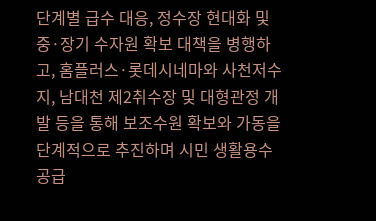단계별 급수 대응, 정수장 현대화 및 중·장기 수자원 확보 대책을 병행하고, 홈플러스·롯데시네마와 사천저수지, 남대천 제2취수장 및 대형관정 개발 등을 통해 보조수원 확보와 가동을 단계적으로 추진하며 시민 생활용수 공급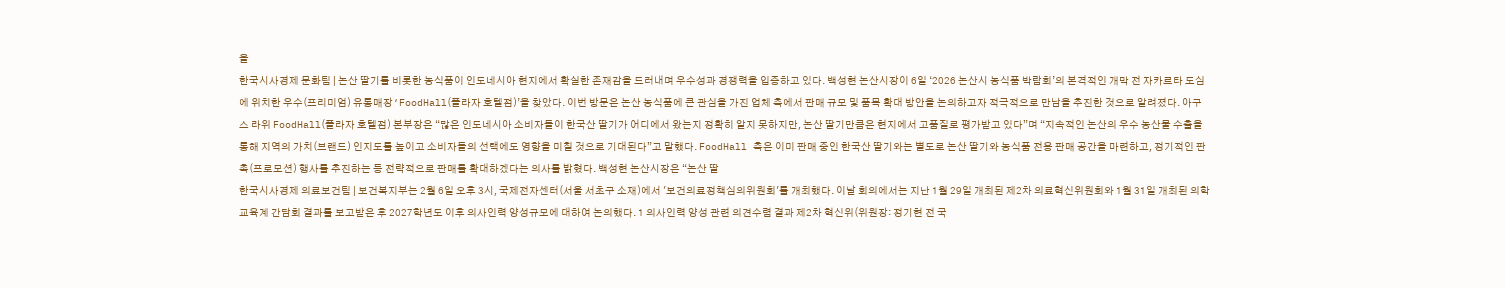을
한국시사경제 문화팀 | 논산 딸기를 비롯한 농식품이 인도네시아 현지에서 확실한 존재감을 드러내며 우수성과 경쟁력을 입증하고 있다. 백성현 논산시장이 6일 ‘2026 논산시 농식품 박람회’의 본격적인 개막 전 자카르타 도심에 위치한 우수(프리미엄) 유통매장‘FoodHall(플라자 호텔점)’을 찾았다. 이번 방문은 논산 농식품에 큰 관심을 가진 업체 측에서 판매 규모 및 품목 확대 방안을 논의하고자 적극적으로 만남을 추진한 것으로 알려졌다. 아구스 라위 FoodHall(플라자 호텔점) 본부장은 “많은 인도네시아 소비자들이 한국산 딸기가 어디에서 왔는지 정확히 알지 못하지만, 논산 딸기만큼은 현지에서 고품질로 평가받고 있다”며 “지속적인 논산의 우수 농산물 수출을 통해 지역의 가치(브랜드) 인지도를 높이고 소비자들의 선택에도 영향을 미칠 것으로 기대된다”고 말했다. FoodHall 측은 이미 판매 중인 한국산 딸기와는 별도로 논산 딸기와 농식품 전용 판매 공간을 마련하고, 정기적인 판촉(프로모션) 행사를 추진하는 등 전략적으로 판매를 확대하겠다는 의사를 밝혔다. 백성현 논산시장은 “논산 딸
한국시사경제 의료보건팀 | 보건복지부는 2월 6일 오후 3시, 국제전자센터(서울 서초구 소재)에서 '보건의료정책심의위원회'를 개최했다. 이날 회의에서는 지난 1월 29일 개최된 제2차 의료혁신위원회와 1월 31일 개최된 의학교육계 간담회 결과를 보고받은 후 2027학년도 이후 의사인력 양성규모에 대하여 논의했다. 1 의사인력 양성 관련 의견수렴 결과 제2차 혁신위(위원장: 정기현 전 국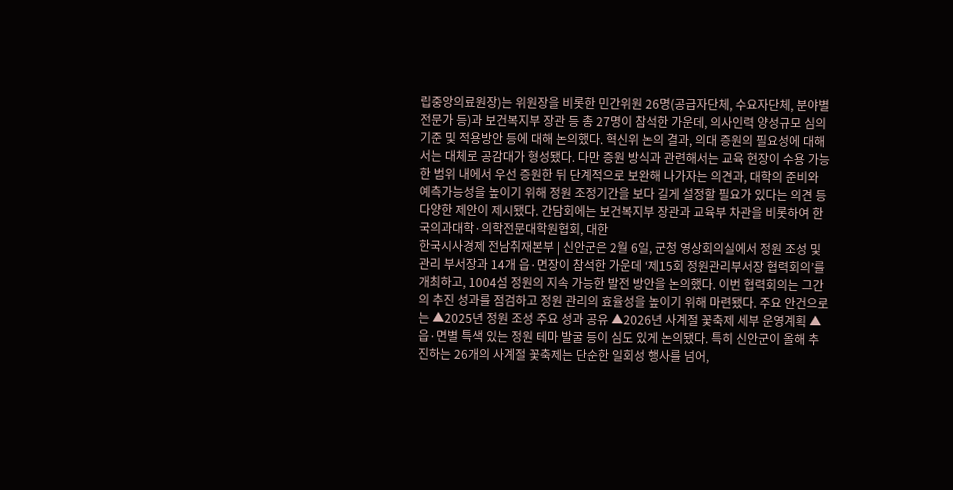립중앙의료원장)는 위원장을 비롯한 민간위원 26명(공급자단체, 수요자단체, 분야별 전문가 등)과 보건복지부 장관 등 총 27명이 참석한 가운데, 의사인력 양성규모 심의기준 및 적용방안 등에 대해 논의했다. 혁신위 논의 결과, 의대 증원의 필요성에 대해서는 대체로 공감대가 형성됐다. 다만 증원 방식과 관련해서는 교육 현장이 수용 가능한 범위 내에서 우선 증원한 뒤 단계적으로 보완해 나가자는 의견과, 대학의 준비와 예측가능성을 높이기 위해 정원 조정기간을 보다 길게 설정할 필요가 있다는 의견 등 다양한 제안이 제시됐다. 간담회에는 보건복지부 장관과 교육부 차관을 비롯하여 한국의과대학·의학전문대학원협회, 대한
한국시사경제 전남취재본부 | 신안군은 2월 6일, 군청 영상회의실에서 정원 조성 및 관리 부서장과 14개 읍·면장이 참석한 가운데 ‘제15회 정원관리부서장 협력회의’를 개최하고, 1004섬 정원의 지속 가능한 발전 방안을 논의했다. 이번 협력회의는 그간의 추진 성과를 점검하고 정원 관리의 효율성을 높이기 위해 마련됐다. 주요 안건으로는 ▲2025년 정원 조성 주요 성과 공유 ▲2026년 사계절 꽃축제 세부 운영계획 ▲읍·면별 특색 있는 정원 테마 발굴 등이 심도 있게 논의됐다. 특히 신안군이 올해 추진하는 26개의 사계절 꽃축제는 단순한 일회성 행사를 넘어,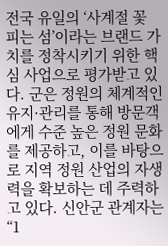전국 유일의 ‘사계절 꽃 피는 섬’이라는 브랜드 가치를 정착시키기 위한 핵심 사업으로 평가받고 있다. 군은 정원의 체계적인 유지·관리를 통해 방문객에게 수준 높은 정원 문화를 제공하고, 이를 바탕으로 지역 정원 산업의 자생력을 확보하는 데 주력하고 있다. 신안군 관계자는 “1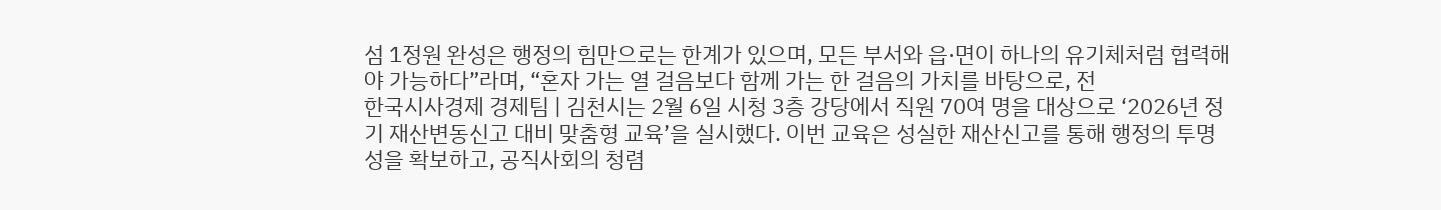섬 1정원 완성은 행정의 힘만으로는 한계가 있으며, 모든 부서와 읍·면이 하나의 유기체처럼 협력해야 가능하다”라며, “혼자 가는 열 걸음보다 함께 가는 한 걸음의 가치를 바탕으로, 전
한국시사경제 경제팀 | 김천시는 2월 6일 시청 3층 강당에서 직원 70여 명을 대상으로 ‘2026년 정기 재산변동신고 대비 맞춤형 교육’을 실시했다. 이번 교육은 성실한 재산신고를 통해 행정의 투명성을 확보하고, 공직사회의 청렴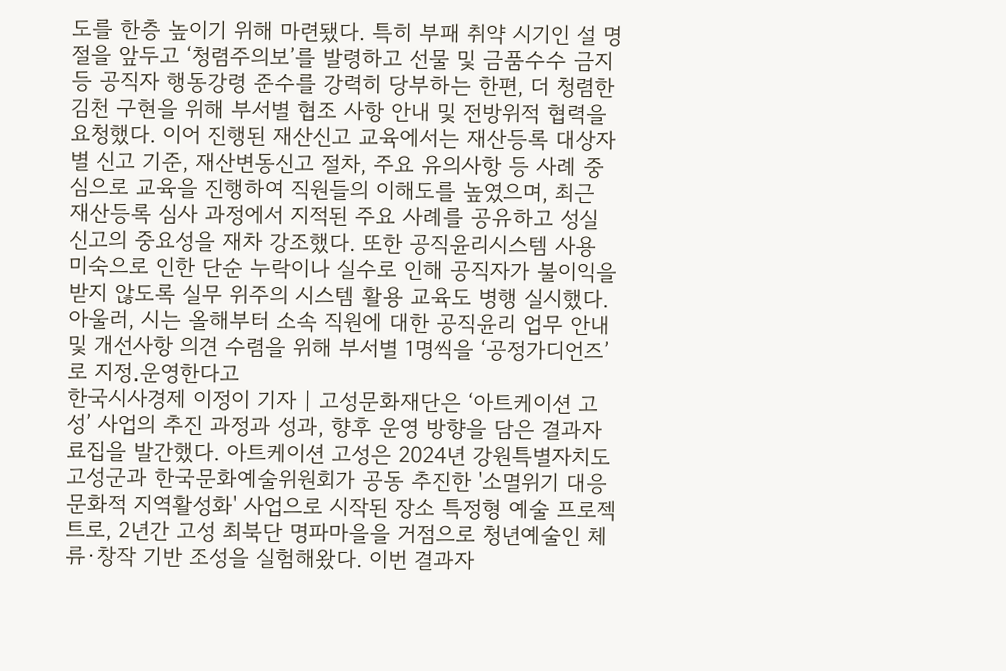도를 한층 높이기 위해 마련됐다. 특히 부패 취약 시기인 설 명절을 앞두고 ‘청렴주의보’를 발령하고 선물 및 금품수수 금지 등 공직자 행동강령 준수를 강력히 당부하는 한편, 더 청렴한 김천 구현을 위해 부서별 협조 사항 안내 및 전방위적 협력을 요청했다. 이어 진행된 재산신고 교육에서는 재산등록 대상자별 신고 기준, 재산변동신고 절차, 주요 유의사항 등 사례 중심으로 교육을 진행하여 직원들의 이해도를 높였으며, 최근 재산등록 심사 과정에서 지적된 주요 사례를 공유하고 성실 신고의 중요성을 재차 강조했다. 또한 공직윤리시스템 사용 미숙으로 인한 단순 누락이나 실수로 인해 공직자가 불이익을 받지 않도록 실무 위주의 시스템 활용 교육도 병행 실시했다. 아울러, 시는 올해부터 소속 직원에 대한 공직윤리 업무 안내 및 개선사항 의견 수렴을 위해 부서별 1명씩을 ‘공정가디언즈’로 지정․운영한다고
한국시사경제 이정이 기자 | 고성문화재단은 ‘아트케이션 고성’ 사업의 추진 과정과 성과, 향후 운영 방향을 담은 결과자료집을 발간했다. 아트케이션 고성은 2024년 강원특별자치도 고성군과 한국문화예술위원회가 공동 추진한 '소멸위기 대응 문화적 지역활성화' 사업으로 시작된 장소 특정형 예술 프로젝트로, 2년간 고성 최북단 명파마을을 거점으로 청년예술인 체류·창작 기반 조성을 실험해왔다. 이번 결과자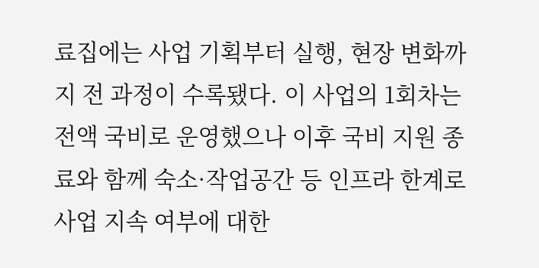료집에는 사업 기획부터 실행, 현장 변화까지 전 과정이 수록됐다. 이 사업의 1회차는 전액 국비로 운영했으나 이후 국비 지원 종료와 함께 숙소·작업공간 등 인프라 한계로 사업 지속 여부에 대한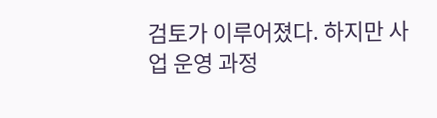검토가 이루어졌다. 하지만 사업 운영 과정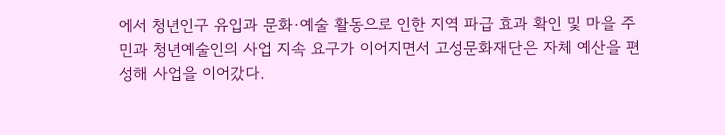에서 청년인구 유입과 문화·예술 활동으로 인한 지역 파급 효과 확인 및 마을 주민과 청년예술인의 사업 지속 요구가 이어지면서 고성문화재단은 자체 예산을 편성해 사업을 이어갔다.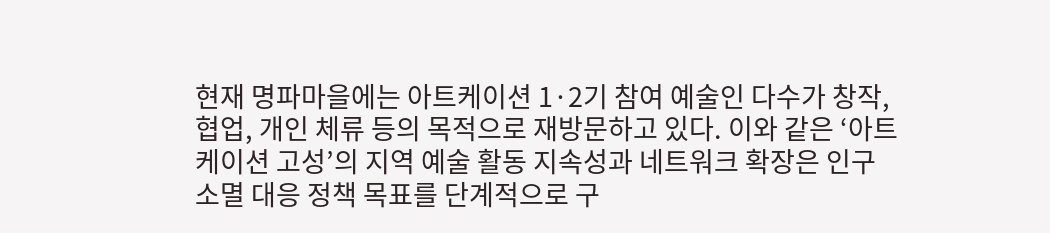현재 명파마을에는 아트케이션 1·2기 참여 예술인 다수가 창작, 협업, 개인 체류 등의 목적으로 재방문하고 있다. 이와 같은 ‘아트케이션 고성’의 지역 예술 활동 지속성과 네트워크 확장은 인구소멸 대응 정책 목표를 단계적으로 구